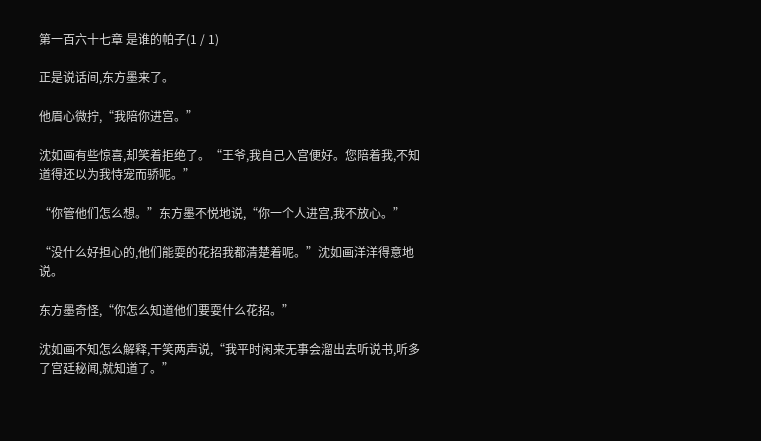第一百六十七章 是谁的帕子(1 / 1)

正是说话间,东方墨来了。

他眉心微拧,“我陪你进宫。”

沈如画有些惊喜,却笑着拒绝了。“王爷,我自己入宫便好。您陪着我,不知道得还以为我恃宠而骄呢。”

“你管他们怎么想。”东方墨不悦地说,“你一个人进宫,我不放心。”

“没什么好担心的,他们能耍的花招我都清楚着呢。”沈如画洋洋得意地说。

东方墨奇怪,“你怎么知道他们要耍什么花招。”

沈如画不知怎么解释,干笑两声说,“我平时闲来无事会溜出去听说书,听多了宫廷秘闻,就知道了。”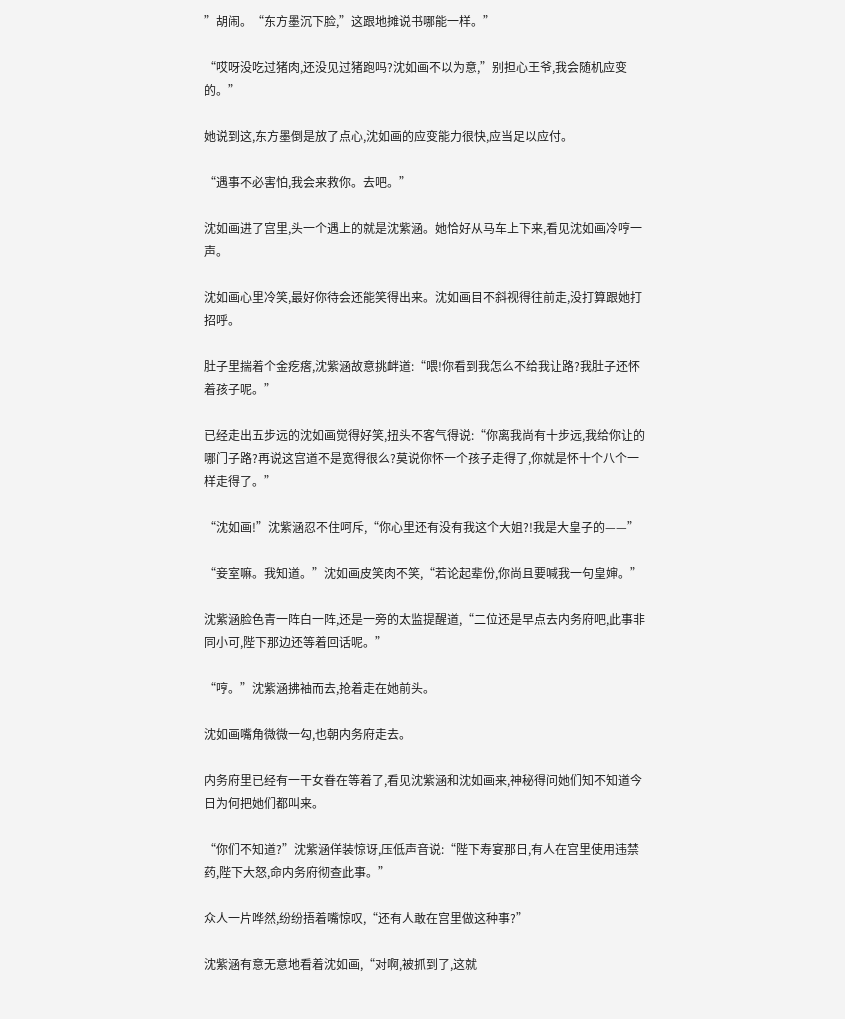”胡闹。“东方墨沉下脸,”这跟地摊说书哪能一样。”

“哎呀没吃过猪肉,还没见过猪跑吗?沈如画不以为意,”别担心王爷,我会随机应变的。”

她说到这,东方墨倒是放了点心,沈如画的应变能力很快,应当足以应付。

“遇事不必害怕,我会来救你。去吧。”

沈如画进了宫里,头一个遇上的就是沈紫涵。她恰好从马车上下来,看见沈如画冷哼一声。

沈如画心里冷笑,最好你待会还能笑得出来。沈如画目不斜视得往前走,没打算跟她打招呼。

肚子里揣着个金疙瘩,沈紫涵故意挑衅道:“喂!你看到我怎么不给我让路?我肚子还怀着孩子呢。”

已经走出五步远的沈如画觉得好笑,扭头不客气得说:“你离我尚有十步远,我给你让的哪门子路?再说这宫道不是宽得很么?莫说你怀一个孩子走得了,你就是怀十个八个一样走得了。”

“沈如画!”沈紫涵忍不住呵斥,“你心里还有没有我这个大姐?!我是大皇子的——”

“妾室嘛。我知道。”沈如画皮笑肉不笑,“若论起辈份,你尚且要喊我一句皇婶。”

沈紫涵脸色青一阵白一阵,还是一旁的太监提醒道,“二位还是早点去内务府吧,此事非同小可,陛下那边还等着回话呢。”

“哼。”沈紫涵拂袖而去,抢着走在她前头。

沈如画嘴角微微一勾,也朝内务府走去。

内务府里已经有一干女眷在等着了,看见沈紫涵和沈如画来,神秘得问她们知不知道今日为何把她们都叫来。

“你们不知道?”沈紫涵佯装惊讶,压低声音说:“陛下寿宴那日,有人在宫里使用违禁药,陛下大怒,命内务府彻查此事。”

众人一片哗然,纷纷捂着嘴惊叹,“还有人敢在宫里做这种事?”

沈紫涵有意无意地看着沈如画,“对啊,被抓到了,这就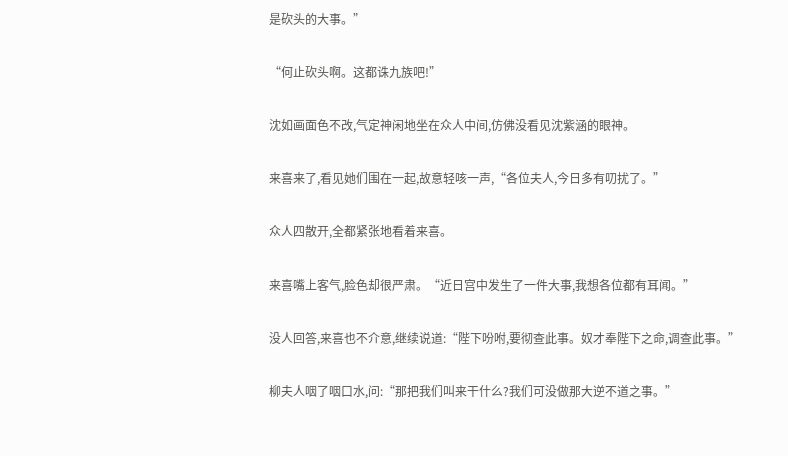是砍头的大事。”

“何止砍头啊。这都诛九族吧!”

沈如画面色不改,气定神闲地坐在众人中间,仿佛没看见沈紫涵的眼神。

来喜来了,看见她们围在一起,故意轻咳一声,“各位夫人,今日多有叨扰了。”

众人四散开,全都紧张地看着来喜。

来喜嘴上客气,脸色却很严肃。“近日宫中发生了一件大事,我想各位都有耳闻。”

没人回答,来喜也不介意,继续说道:“陛下吩咐,要彻查此事。奴才奉陛下之命,调查此事。”

柳夫人咽了咽口水,问:“那把我们叫来干什么?我们可没做那大逆不道之事。”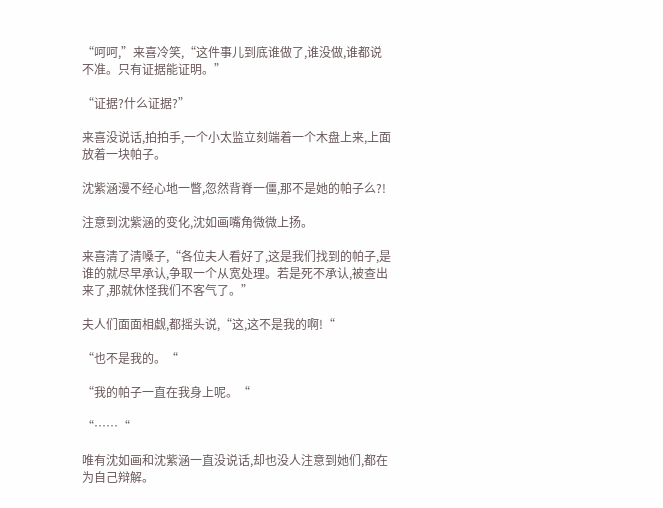“呵呵,”来喜冷笑,“这件事儿到底谁做了,谁没做,谁都说不准。只有证据能证明。”

“证据?什么证据?”

来喜没说话,拍拍手,一个小太监立刻端着一个木盘上来,上面放着一块帕子。

沈紫涵漫不经心地一瞥,忽然背脊一僵,那不是她的帕子么?!

注意到沈紫涵的变化,沈如画嘴角微微上扬。

来喜清了清嗓子,“各位夫人看好了,这是我们找到的帕子,是谁的就尽早承认,争取一个从宽处理。若是死不承认,被查出来了,那就休怪我们不客气了。”

夫人们面面相觑,都摇头说,“这,这不是我的啊!“

“也不是我的。“

“我的帕子一直在我身上呢。“

“……“

唯有沈如画和沈紫涵一直没说话,却也没人注意到她们,都在为自己辩解。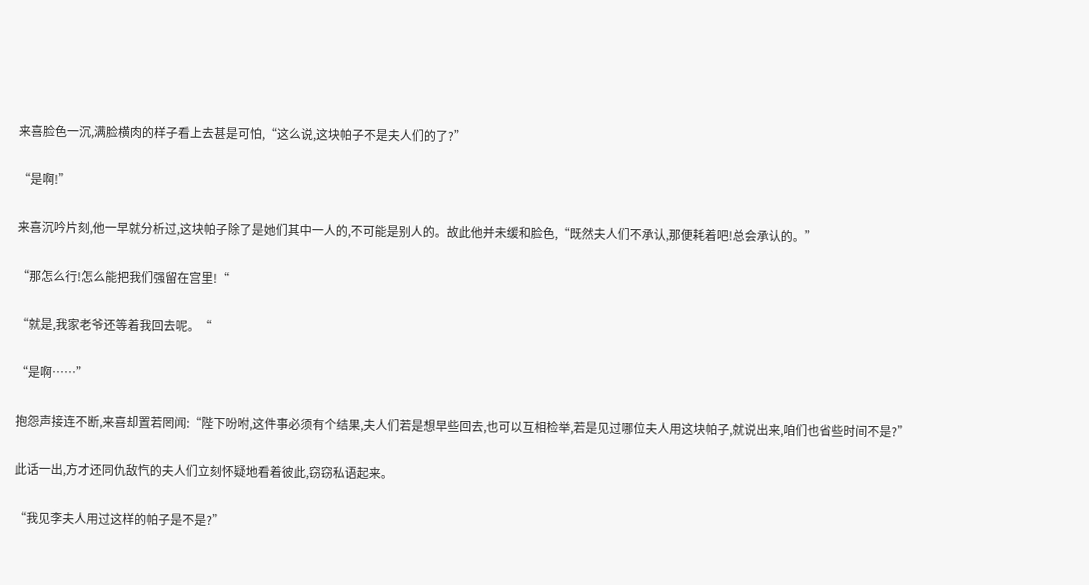来喜脸色一沉,满脸横肉的样子看上去甚是可怕,“这么说,这块帕子不是夫人们的了?”

“是啊!”

来喜沉吟片刻,他一早就分析过,这块帕子除了是她们其中一人的,不可能是别人的。故此他并未缓和脸色,“既然夫人们不承认,那便耗着吧!总会承认的。”

“那怎么行!怎么能把我们强留在宫里!“

“就是,我家老爷还等着我回去呢。“

“是啊……”

抱怨声接连不断,来喜却置若罔闻:“陛下吩咐,这件事必须有个结果,夫人们若是想早些回去,也可以互相检举,若是见过哪位夫人用这块帕子,就说出来,咱们也省些时间不是?”

此话一出,方才还同仇敌忾的夫人们立刻怀疑地看着彼此,窃窃私语起来。

“我见李夫人用过这样的帕子是不是?”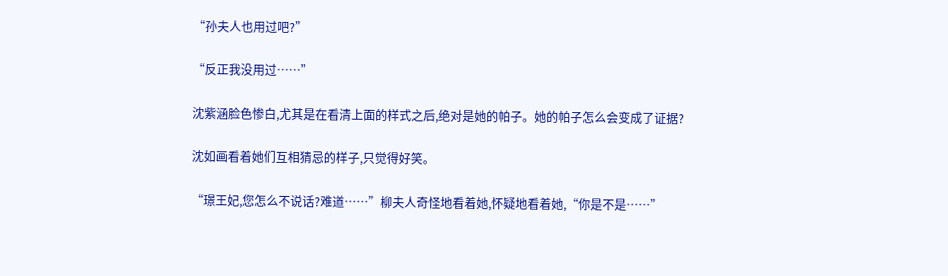“孙夫人也用过吧?”

“反正我没用过……”

沈紫涵脸色惨白,尤其是在看清上面的样式之后,绝对是她的帕子。她的帕子怎么会变成了证据?

沈如画看着她们互相猜忌的样子,只觉得好笑。

“璟王妃,您怎么不说话?难道……”柳夫人奇怪地看着她,怀疑地看着她,“你是不是……”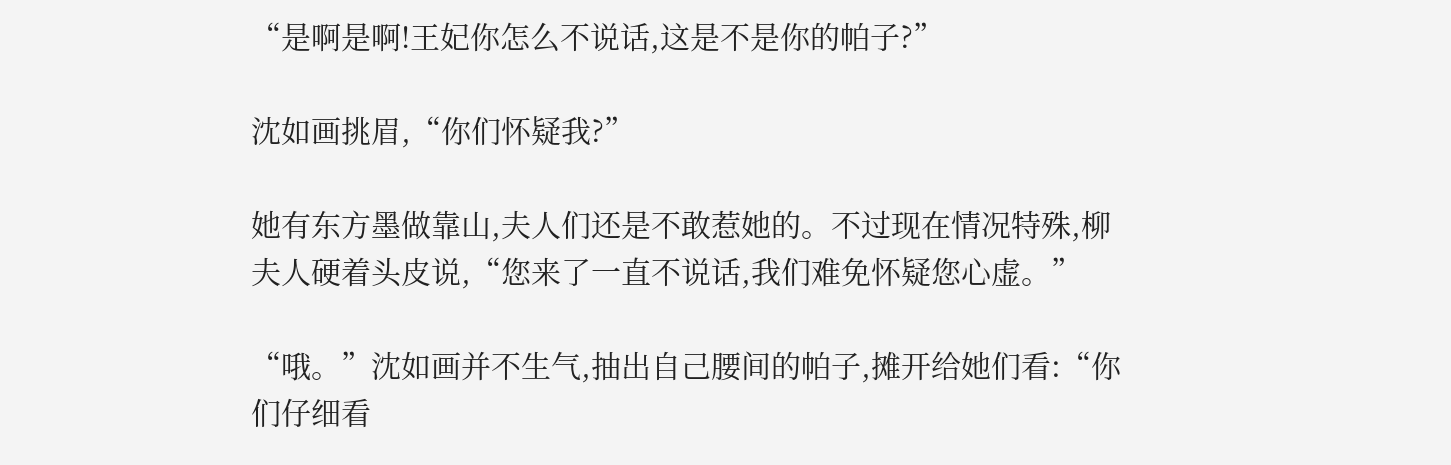“是啊是啊!王妃你怎么不说话,这是不是你的帕子?”

沈如画挑眉,“你们怀疑我?”

她有东方墨做靠山,夫人们还是不敢惹她的。不过现在情况特殊,柳夫人硬着头皮说,“您来了一直不说话,我们难免怀疑您心虚。”

“哦。”沈如画并不生气,抽出自己腰间的帕子,摊开给她们看:“你们仔细看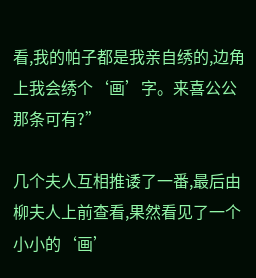看,我的帕子都是我亲自绣的,边角上我会绣个‘画’字。来喜公公那条可有?”

几个夫人互相推诿了一番,最后由柳夫人上前查看,果然看见了一个小小的‘画’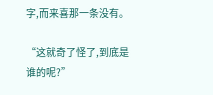字,而来喜那一条没有。

“这就奇了怪了,到底是谁的呢?”